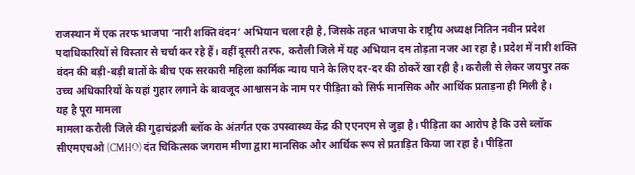राजस्थान में एक तरफ भाजपा ‘नारी शक्ति वंदन’ अभियान चला रही है, जिसके तहत भाजपा के राष्ट्रीय अध्यक्ष नितिन नवीन प्रदेश पदाधिकारियों से विस्तार से चर्चा कर रहे हैं। वहीं दूसरी तरफ, करौली जिले में यह अभियान दम तोड़ता नजर आ रहा है। प्रदेश में नारी शक्ति वंदन की बड़ी-बड़ी बातों के बीच एक सरकारी महिला कार्मिक न्याय पाने के लिए दर-दर की ठोकरें खा रही है। करौली से लेकर जयपुर तक उच्च अधिकारियों के यहां गुहार लगाने के बावजूद आश्वासन के नाम पर पीड़िता को सिर्फ मानसिक और आर्थिक प्रताड़ना ही मिली है।
यह है पूरा मामला
मामला करौली जिले की गुढ़ाचंद्रजी ब्लॉक के अंतर्गत एक उपस्वास्थ्य केंद्र की एएनएम से जुड़ा है। पीड़िता का आरोप है कि उसे ब्लॉक सीएमएचओ (CMHO) दंत चिकित्सक जगराम मीणा द्वारा मानसिक और आर्थिक रूप से प्रताड़ित किया जा रहा है। पीड़िता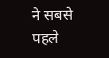ने सबसे पहले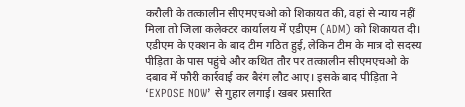करौली के तत्कालीन सीएमएचओ को शिकायत की, वहां से न्याय नहीं मिला तो जिला कलेक्टर कार्यालय में एडीएम (ADM) को शिकायत दी। एडीएम के एक्शन के बाद टीम गठित हुई, लेकिन टीम के मात्र दो सदस्य पीड़िता के पास पहुंचे और कथित तौर पर तत्कालीन सीएमएचओ के दबाव में फौरी कार्रवाई कर बैरंग लौट आए। इसके बाद पीड़िता ने ‘EXPOSE NOW’ से गुहार लगाई। खबर प्रसारित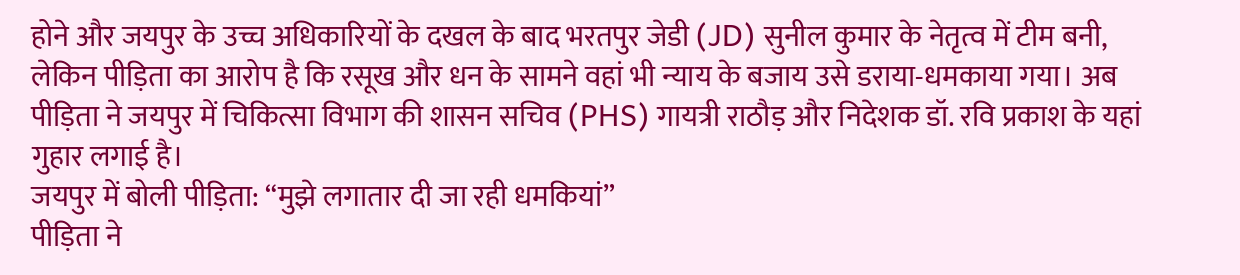होने और जयपुर के उच्च अधिकारियों के दखल के बाद भरतपुर जेडी (JD) सुनील कुमार के नेतृत्व में टीम बनी, लेकिन पीड़िता का आरोप है कि रसूख और धन के सामने वहां भी न्याय के बजाय उसे डराया-धमकाया गया। अब पीड़िता ने जयपुर में चिकित्सा विभाग की शासन सचिव (PHS) गायत्री राठौड़ और निदेशक डॉ. रवि प्रकाश के यहां गुहार लगाई है।
जयपुर में बोली पीड़िता: “मुझे लगातार दी जा रही धमकियां”
पीड़िता ने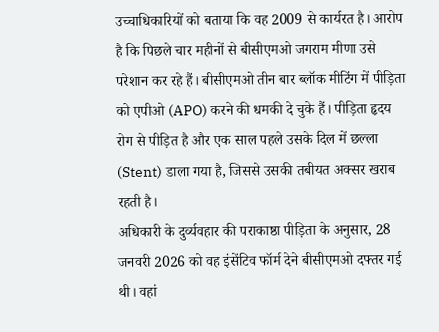उच्चाधिकारियों को बताया कि वह 2009 से कार्यरत है। आरोप है कि पिछले चार महीनों से बीसीएमओ जगराम मीणा उसे परेशान कर रहे हैं। बीसीएमओ तीन बार ब्लॉक मीटिंग में पीड़िता को एपीओ (APO) करने की धमकी दे चुके हैं। पीड़िता हृदय रोग से पीड़ित है और एक साल पहले उसके दिल में छल्ला (Stent) डाला गया है, जिससे उसकी तबीयत अक्सर खराब रहती है।
अधिकारी के दुर्व्यवहार की पराकाष्ठा पीड़िता के अनुसार, 28 जनवरी 2026 को वह इंसेंटिव फॉर्म देने बीसीएमओ दफ्तर गई थी। वहां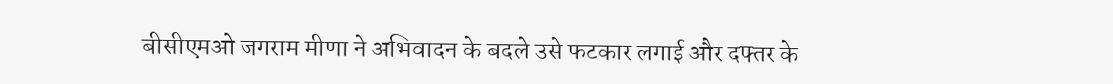बीसीएमओ जगराम मीणा ने अभिवादन के बदले उसे फटकार लगाई और दफ्तर के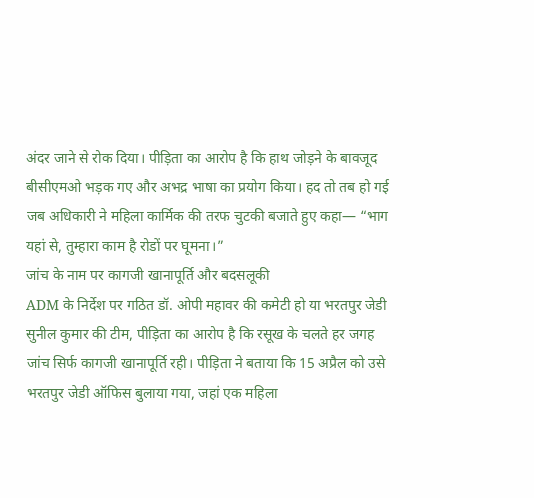अंदर जाने से रोक दिया। पीड़िता का आरोप है कि हाथ जोड़ने के बावजूद बीसीएमओ भड़क गए और अभद्र भाषा का प्रयोग किया। हद तो तब हो गई जब अधिकारी ने महिला कार्मिक की तरफ चुटकी बजाते हुए कहा— “भाग यहां से, तुम्हारा काम है रोडों पर घूमना।”
जांच के नाम पर कागजी खानापूर्ति और बदसलूकी
ADM के निर्देश पर गठित डॉ. ओपी महावर की कमेटी हो या भरतपुर जेडी सुनील कुमार की टीम, पीड़िता का आरोप है कि रसूख के चलते हर जगह जांच सिर्फ कागजी खानापूर्ति रही। पीड़िता ने बताया कि 15 अप्रैल को उसे भरतपुर जेडी ऑफिस बुलाया गया, जहां एक महिला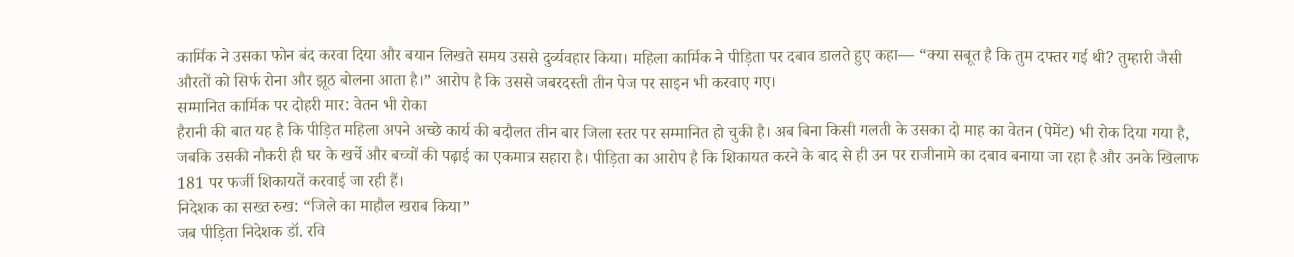कार्मिक ने उसका फोन बंद करवा दिया और बयान लिखते समय उससे दुर्व्यवहार किया। महिला कार्मिक ने पीड़िता पर दबाव डालते हुए कहा— “क्या सबूत है कि तुम दफ्तर गई थी? तुम्हारी जैसी औरतों को सिर्फ रोना और झूठ बोलना आता है।” आरोप है कि उससे जबरदस्ती तीन पेज पर साइन भी करवाए गए।
सम्मानित कार्मिक पर दोहरी मार: वेतन भी रोका
हैरानी की बात यह है कि पीड़ित महिला अपने अच्छे कार्य की बदौलत तीन बार जिला स्तर पर सम्मानित हो चुकी है। अब बिना किसी गलती के उसका दो माह का वेतन (पेमेंट) भी रोक दिया गया है, जबकि उसकी नौकरी ही घर के खर्चे और बच्चों की पढ़ाई का एकमात्र सहारा है। पीड़िता का आरोप है कि शिकायत करने के बाद से ही उन पर राजीनामे का दबाव बनाया जा रहा है और उनके खिलाफ 181 पर फर्जी शिकायतें करवाई जा रही हैं।
निदेशक का सख्त रुख: “जिले का माहौल खराब किया”
जब पीड़िता निदेशक डॉ. रवि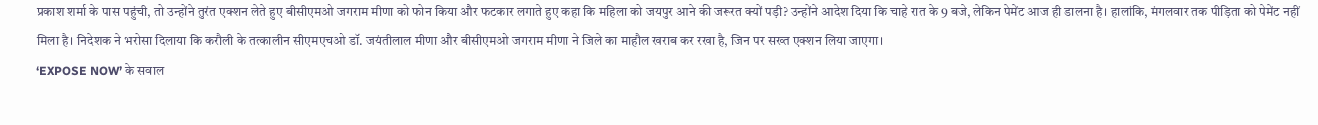प्रकाश शर्मा के पास पहुंची, तो उन्होंने तुरंत एक्शन लेते हुए बीसीएमओ जगराम मीणा को फोन किया और फटकार लगाते हुए कहा कि महिला को जयपुर आने की जरूरत क्यों पड़ी? उन्होंने आदेश दिया कि चाहे रात के 9 बजे, लेकिन पेमेंट आज ही डालना है। हालांकि, मंगलवार तक पीड़िता को पेमेंट नहीं मिला है। निदेशक ने भरोसा दिलाया कि करौली के तत्कालीन सीएमएचओ डॉ. जयंतीलाल मीणा और बीसीएमओ जगराम मीणा ने जिले का माहौल खराब कर रखा है, जिन पर सख्त एक्शन लिया जाएगा।
‘EXPOSE NOW’ के सवाल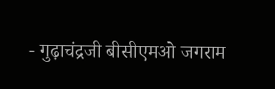- गुढ़ाचंद्रजी बीसीएमओ जगराम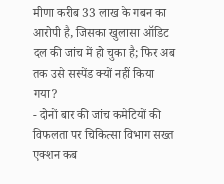मीणा करीब 33 लाख के गबन का आरोपी है, जिसका खुलासा ऑडिट दल की जांच में हो चुका है; फिर अब तक उसे सस्पेंड क्यों नहीं किया गया?
- दोनों बार की जांच कमेटियों की विफलता पर चिकित्सा विभाग सख्त एक्शन कब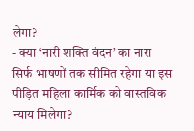लेगा?
- क्या ‘नारी शक्ति वंदन’ का नारा सिर्फ भाषणों तक सीमित रहेगा या इस पीड़ित महिला कार्मिक को वास्तविक न्याय मिलेगा?